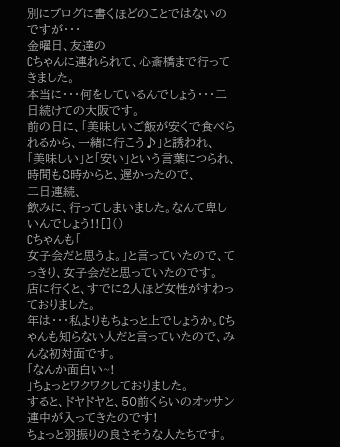別にブログに書くほどのことではないのですが・・・
金曜日、友達の
Cちゃんに連れられて、心斎橋まで行ってきました。
本当に・・・何をしているんでしょう・・・二日続けての大阪です。
前の日に、「美味しいご飯が安くで食べられるから、一緒に行こう♪」と誘われ、
「美味しい」と「安い」という言葉につられ、時間も8時からと、遅かったので、
二日連続、
飲みに、行ってしまいました。なんて卑しいんでしょう!![]()
Cちゃんも「
女子会だと思うよ。」と言っていたので、てっきり、女子会だと思っていたのです。
店に行くと、すでに2人ほど女性がすわっておりました。
年は・・・私よりもちょっと上でしょうか。Cちゃんも知らない人だと言っていたので、みんな初対面です。
「なんか面白い~!
」ちょっとワクワクしておりました。
すると、ドヤドヤと、50前くらいのオッサン連中が入ってきたのです!
ちょっと羽振りの良さそうな人たちです。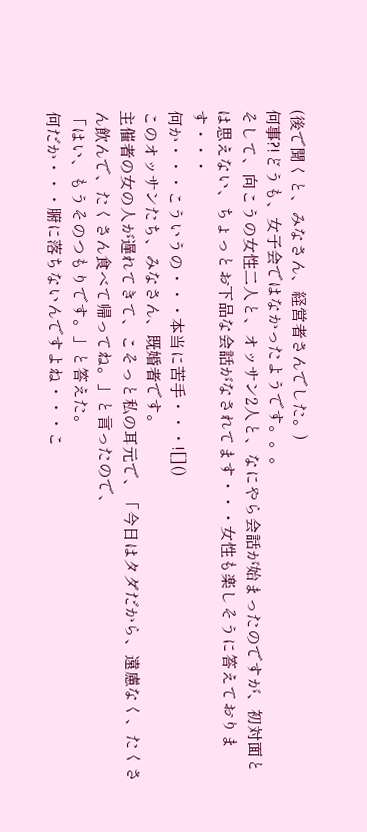(後で聞くと、みなさん、経営者さんでした。)
何事?!どうも、女子会ではなかったようです。。。
そして、向こうの女性二人と、オッサン2人と、なにやら会話が始まったのですが、初対面とは思えない、ちょっとお下品な会話がなされてます・・・女性も楽しそうに答えております・・・
何か・・・こういうの・・・本当に苦手・・・![]()
このオッサンたち、みなさん、既婚者です。
主催者の女の人が遅れてきて、こそっと私の耳元で、「今日はタダだから、遠慮なく、たくさん飲んで、たくさん食べて帰ってね。」と言ったので、
「はい、もうそのつもりです。」と答えた。
何だか・・・腑に落ちないんですよね・・・こ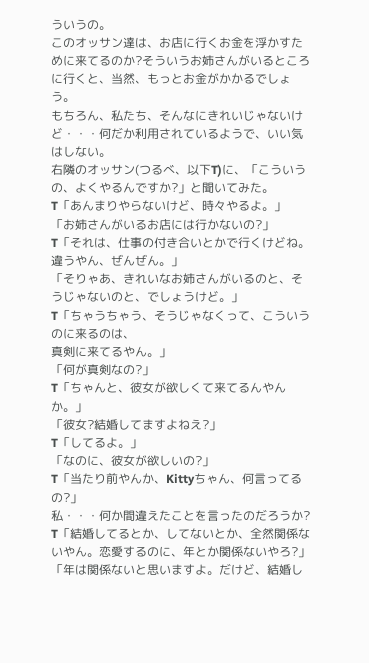ういうの。
このオッサン達は、お店に行くお金を浮かすために来てるのか?そういうお姉さんがいるところに行くと、当然、もっとお金がかかるでしょう。
もちろん、私たち、そんなにきれいじゃないけど・・・何だか利用されているようで、いい気はしない。
右隣のオッサン(つるべ、以下T)に、「こういうの、よくやるんですか?」と聞いてみた。
T「あんまりやらないけど、時々やるよ。」
「お姉さんがいるお店には行かないの?」
T「それは、仕事の付き合いとかで行くけどね。違うやん、ぜんぜん。」
「そりゃあ、きれいなお姉さんがいるのと、そうじゃないのと、でしょうけど。」
T「ちゃうちゃう、そうじゃなくって、こういうのに来るのは、
真剣に来てるやん。」
「何が真剣なの?」
T「ちゃんと、彼女が欲しくて来てるんやんか。」
「彼女?結婚してますよねえ?」
T「してるよ。」
「なのに、彼女が欲しいの?」
T「当たり前やんか、Kittyちゃん、何言ってるの?」
私・・・何か間違えたことを言ったのだろうか?
T「結婚してるとか、してないとか、全然関係ないやん。恋愛するのに、年とか関係ないやろ?」
「年は関係ないと思いますよ。だけど、結婚し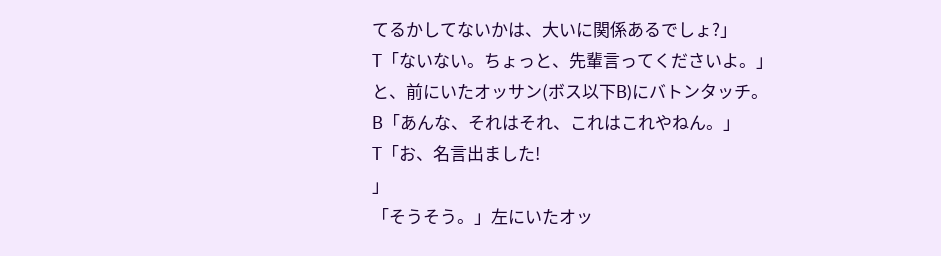てるかしてないかは、大いに関係あるでしょ?」
T「ないない。ちょっと、先輩言ってくださいよ。」
と、前にいたオッサン(ボス以下B)にバトンタッチ。
B「あんな、それはそれ、これはこれやねん。」
T「お、名言出ました!
」
「そうそう。」左にいたオッ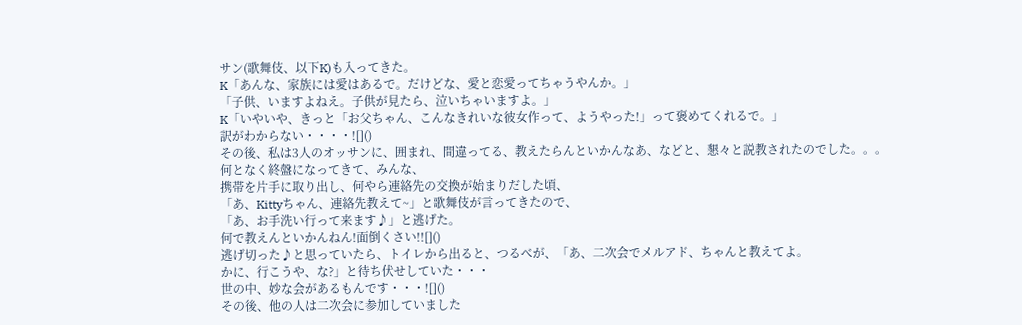サン(歌舞伎、以下K)も入ってきた。
K「あんな、家族には愛はあるで。だけどな、愛と恋愛ってちゃうやんか。」
「子供、いますよねえ。子供が見たら、泣いちゃいますよ。」
K「いやいや、きっと「お父ちゃん、こんなきれいな彼女作って、ようやった!」って褒めてくれるで。」
訳がわからない・・・・![]()
その後、私は3人のオッサンに、囲まれ、間違ってる、教えたらんといかんなあ、などと、懇々と説教されたのでした。。。
何となく終盤になってきて、みんな、
携帯を片手に取り出し、何やら連絡先の交換が始まりだした頃、
「あ、Kittyちゃん、連絡先教えて~」と歌舞伎が言ってきたので、
「あ、お手洗い行って来ます♪」と逃げた。
何で教えんといかんねん!面倒くさい!![]()
逃げ切った♪と思っていたら、トイレから出ると、つるべが、「あ、二次会でメルアド、ちゃんと教えてよ。
かに、行こうや、な?」と待ち伏せしていた・・・
世の中、妙な会があるもんです・・・![]()
その後、他の人は二次会に参加していました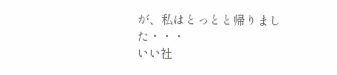が、私はとっとと帰りました・・・
いい社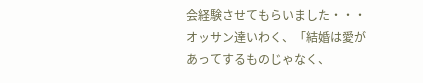会経験させてもらいました・・・オッサン達いわく、「結婚は愛があってするものじゃなく、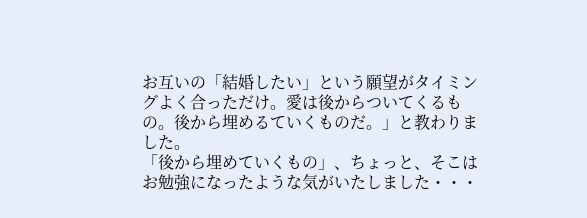お互いの「結婚したい」という願望がタイミングよく合っただけ。愛は後からついてくるもの。後から埋めるていくものだ。」と教わりました。
「後から埋めていくもの」、ちょっと、そこはお勉強になったような気がいたしました・・・